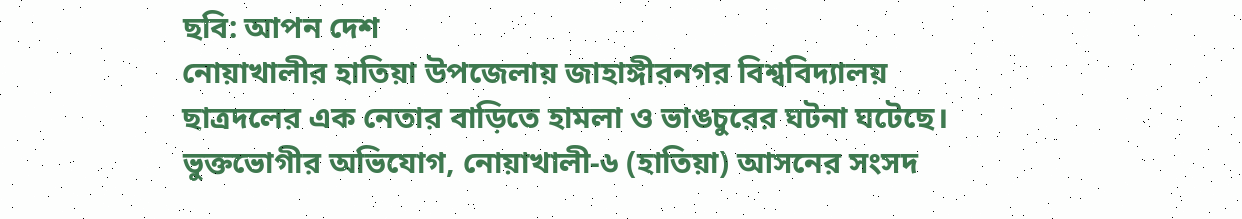ছবি: আপন দেশ
নোয়াখালীর হাতিয়া উপজেলায় জাহাঙ্গীরনগর বিশ্ববিদ্যালয় ছাত্রদলের এক নেতার বাড়িতে হামলা ও ভাঙচুরের ঘটনা ঘটেছে। ভুক্তভোগীর অভিযোগ, নোয়াখালী-৬ (হাতিয়া) আসনের সংসদ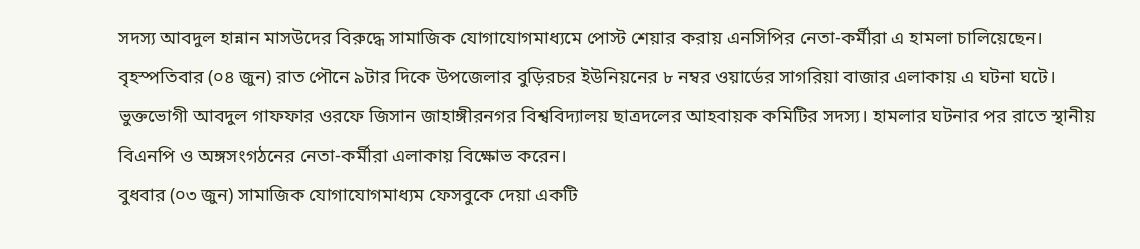সদস্য আবদুল হান্নান মাসউদের বিরুদ্ধে সামাজিক যোগাযোগমাধ্যমে পোস্ট শেয়ার করায় এনসিপির নেতা-কর্মীরা এ হামলা চালিয়েছেন।
বৃহস্পতিবার (০৪ জুন) রাত পৌনে ৯টার দিকে উপজেলার বুড়িরচর ইউনিয়নের ৮ নম্বর ওয়ার্ডের সাগরিয়া বাজার এলাকায় এ ঘটনা ঘটে।
ভুক্তভোগী আবদুল গাফফার ওরফে জিসান জাহাঙ্গীরনগর বিশ্ববিদ্যালয় ছাত্রদলের আহবায়ক কমিটির সদস্য। হামলার ঘটনার পর রাতে স্থানীয় বিএনপি ও অঙ্গসংগঠনের নেতা-কর্মীরা এলাকায় বিক্ষোভ করেন।
বুধবার (০৩ জুন) সামাজিক যোগাযোগমাধ্যম ফেসবুকে দেয়া একটি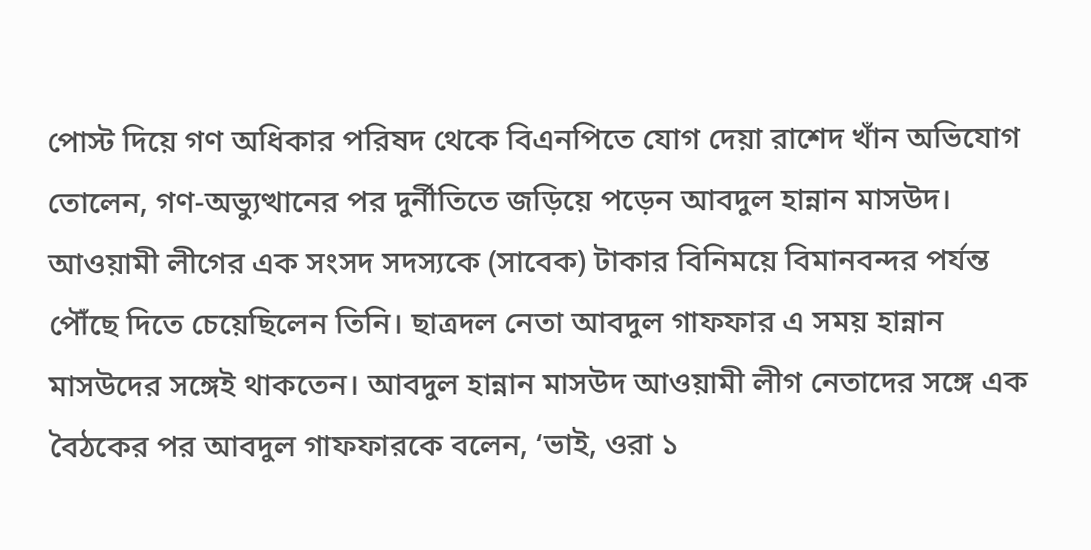পোস্ট দিয়ে গণ অধিকার পরিষদ থেকে বিএনপিতে যোগ দেয়া রাশেদ খাঁন অভিযোগ তোলেন, গণ-অভ্যুত্থানের পর দুর্নীতিতে জড়িয়ে পড়েন আবদুল হান্নান মাসউদ। আওয়ামী লীগের এক সংসদ সদস্যকে (সাবেক) টাকার বিনিময়ে বিমানবন্দর পর্যন্ত পৌঁছে দিতে চেয়েছিলেন তিনি। ছাত্রদল নেতা আবদুল গাফফার এ সময় হান্নান মাসউদের সঙ্গেই থাকতেন। আবদুল হান্নান মাসউদ আওয়ামী লীগ নেতাদের সঙ্গে এক বৈঠকের পর আবদুল গাফফারকে বলেন, ‘ভাই, ওরা ১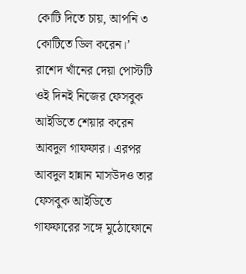কোটি দিতে চায়, আপনি ৩ কোটিতে ডিল করেন।’
রাশেদ খাঁনের দেয়া পোস্টটি ওই দিনই নিজের ফেসবুক আইডিতে শেয়ার করেন আবদুল গাফফার। এরপর আবদুল হান্নান মাসউদও তার ফেসবুক আইডিতে গাফফারের সঙ্গে মুঠোফোনে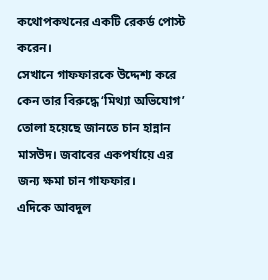কথোপকথনের একটি রেকর্ড পোস্ট করেন।
সেখানে গাফফারকে উদ্দেশ্য করে কেন তার বিরুদ্ধে ‘মিথ্যা অভিযোগ’ তোলা হয়েছে জানতে চান হান্নান মাসউদ। জবাবের একপর্যায়ে এর জন্য ক্ষমা চান গাফফার।
এদিকে আবদুল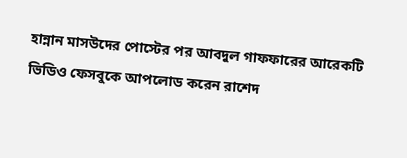হান্নান মাসউদের পোস্টের পর আবদুল গাফফারের আরেকটি ভিডিও ফেসবুকে আপলোড করেন রাশেদ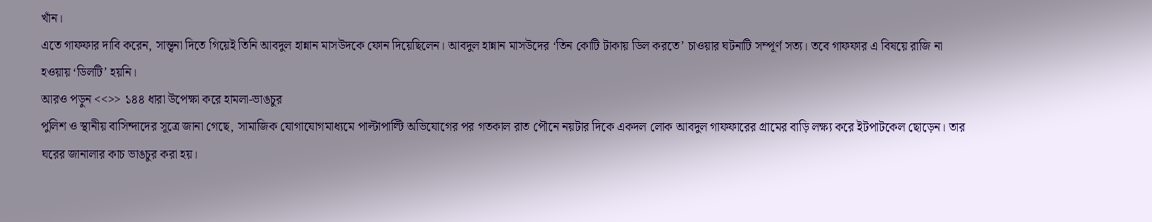খাঁন।
এতে গাফফার দাবি করেন, সান্ত্বনা দিতে গিয়েই তিনি আবদুল হান্নান মাসউদকে ফোন দিয়েছিলেন। আবদুল হান্নান মাসউদের ‘তিন কোটি টাকায় ডিল করতে’ চাওয়ার ঘটনাটি সম্পূর্ণ সত্য। তবে গাফফার এ বিষয়ে রাজি না হওয়ায় ‘ডিলটি’ হয়নি।
আরও পড়ুন <<>> ১৪৪ ধারা উপেক্ষা করে হামলা-ভাঙচুর
পুলিশ ও স্থানীয় বাসিন্দাদের সূত্রে জানা গেছে, সামাজিক যোগাযোগমাধ্যমে পাল্টাপাল্টি অভিযোগের পর গতকাল রাত পৌনে নয়টার দিকে একদল লোক আবদুল গাফফারের গ্রামের বাড়ি লক্ষ্য করে ইটপাটকেল ছোড়েন। তার ঘরের জানালার কাচ ভাঙচুর করা হয়।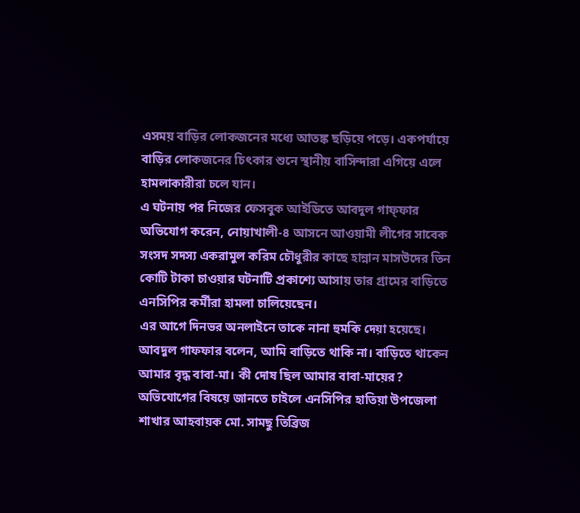এসময় বাড়ির লোকজনের মধ্যে আতঙ্ক ছড়িয়ে পড়ে। একপর্যায়ে বাড়ির লোকজনের চিৎকার শুনে স্থানীয় বাসিন্দারা এগিয়ে এলে হামলাকারীরা চলে যান।
এ ঘটনায় পর নিজের ফেসবুক আইডিতে আবদুল গাফ্ফার অভিযোগ করেন, নোয়াখালী-৪ আসনে আওয়ামী লীগের সাবেক সংসদ সদস্য একরামুল করিম চৌধুরীর কাছে হান্নান মাসউদের তিন কোটি টাকা চাওয়ার ঘটনাটি প্রকাশ্যে আসায় তার গ্রামের বাড়িতে এনসিপির কর্মীরা হামলা চালিয়েছেন।
এর আগে দিনভর অনলাইনে তাকে নানা হুমকি দেয়া হয়েছে।
আবদুল গাফফার বলেন, আমি বাড়িতে থাকি না। বাড়িতে থাকেন আমার বৃদ্ধ বাবা-মা। কী দোষ ছিল আমার বাবা-মায়ের?
অভিযোগের বিষয়ে জানতে চাইলে এনসিপির হাতিয়া উপজেলা শাখার আহবায়ক মো. সামছু তিব্রিজ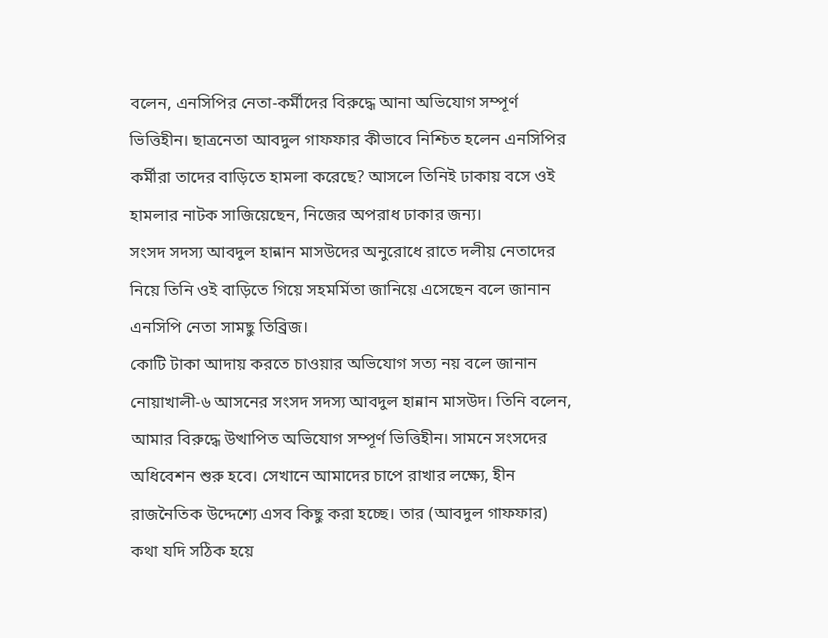বলেন, এনসিপির নেতা-কর্মীদের বিরুদ্ধে আনা অভিযোগ সম্পূর্ণ ভিত্তিহীন। ছাত্রনেতা আবদুল গাফফার কীভাবে নিশ্চিত হলেন এনসিপির কর্মীরা তাদের বাড়িতে হামলা করেছে? আসলে তিনিই ঢাকায় বসে ওই হামলার নাটক সাজিয়েছেন, নিজের অপরাধ ঢাকার জন্য।
সংসদ সদস্য আবদুল হান্নান মাসউদের অনুরোধে রাতে দলীয় নেতাদের নিয়ে তিনি ওই বাড়িতে গিয়ে সহমর্মিতা জানিয়ে এসেছেন বলে জানান এনসিপি নেতা সামছু তিব্রিজ।
কোটি টাকা আদায় করতে চাওয়ার অভিযোগ সত্য নয় বলে জানান নোয়াখালী-৬ আসনের সংসদ সদস্য আবদুল হান্নান মাসউদ। তিনি বলেন, আমার বিরুদ্ধে উত্থাপিত অভিযোগ সম্পূর্ণ ভিত্তিহীন। সামনে সংসদের অধিবেশন শুরু হবে। সেখানে আমাদের চাপে রাখার লক্ষ্যে, হীন রাজনৈতিক উদ্দেশ্যে এসব কিছু করা হচ্ছে। তার (আবদুল গাফফার) কথা যদি সঠিক হয়ে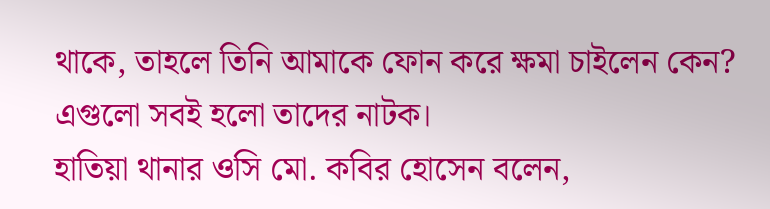থাকে, তাহলে তিনি আমাকে ফোন করে ক্ষমা চাইলেন কেন? এগুলো সবই হলো তাদের নাটক।
হাতিয়া থানার ওসি মো. কবির হোসেন বলেন,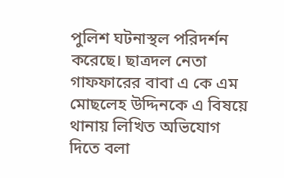পুলিশ ঘটনাস্থল পরিদর্শন করেছে। ছাত্রদল নেতা গাফফারের বাবা এ কে এম মোছলেহ উদ্দিনকে এ বিষয়ে থানায় লিখিত অভিযোগ দিতে বলা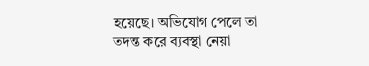হয়েছে। অভিযোগ পেলে তা তদন্ত করে ব্যবস্থা নেয়া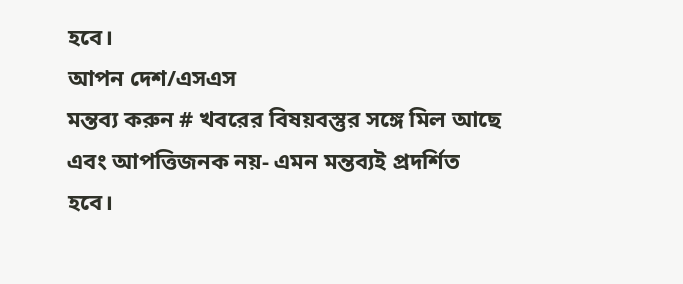হবে।
আপন দেশ/এসএস
মন্তব্য করুন # খবরের বিষয়বস্তুর সঙ্গে মিল আছে এবং আপত্তিজনক নয়- এমন মন্তব্যই প্রদর্শিত হবে।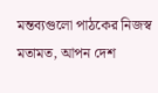মন্তব্যগুলো পাঠকের নিজস্ব মতামত, আপন দেশ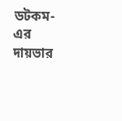ডটকম- এর দায়ভার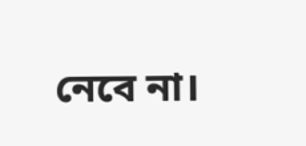নেবে না।